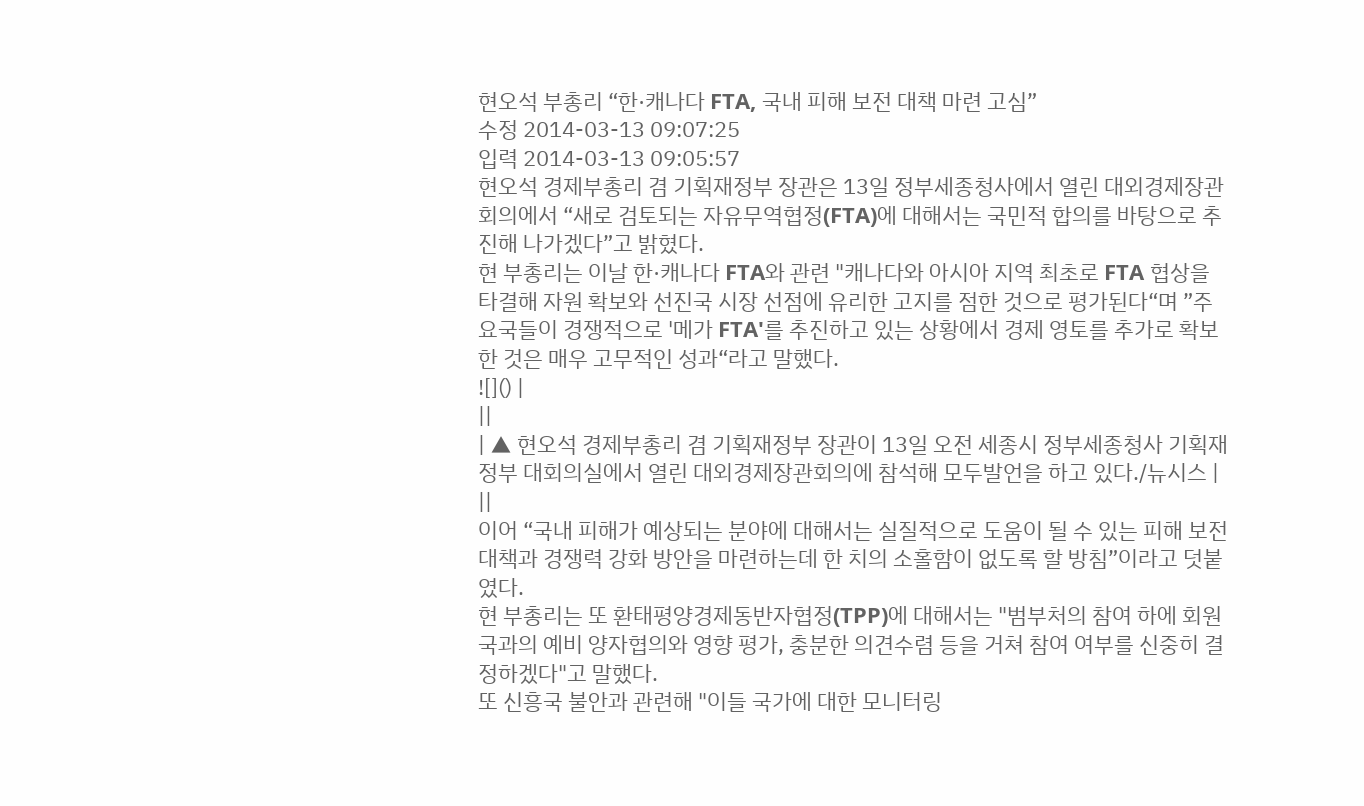현오석 부총리 “한·캐나다 FTA, 국내 피해 보전 대책 마련 고심”
수정 2014-03-13 09:07:25
입력 2014-03-13 09:05:57
현오석 경제부총리 겸 기획재정부 장관은 13일 정부세종청사에서 열린 대외경제장관회의에서 “새로 검토되는 자유무역협정(FTA)에 대해서는 국민적 합의를 바탕으로 추진해 나가겠다”고 밝혔다.
현 부총리는 이날 한·캐나다 FTA와 관련 "캐나다와 아시아 지역 최초로 FTA 협상을 타결해 자원 확보와 선진국 시장 선점에 유리한 고지를 점한 것으로 평가된다“며 ”주요국들이 경쟁적으로 '메가 FTA'를 추진하고 있는 상황에서 경제 영토를 추가로 확보한 것은 매우 고무적인 성과“라고 말했다.
![]() |
||
| ▲ 현오석 경제부총리 겸 기획재정부 장관이 13일 오전 세종시 정부세종청사 기획재정부 대회의실에서 열린 대외경제장관회의에 참석해 모두발언을 하고 있다./뉴시스 | ||
이어 “국내 피해가 예상되는 분야에 대해서는 실질적으로 도움이 될 수 있는 피해 보전 대책과 경쟁력 강화 방안을 마련하는데 한 치의 소홀함이 없도록 할 방침”이라고 덧붙였다.
현 부총리는 또 환태평양경제동반자협정(TPP)에 대해서는 "범부처의 참여 하에 회원국과의 예비 양자협의와 영향 평가, 충분한 의견수렴 등을 거쳐 참여 여부를 신중히 결정하겠다"고 말했다.
또 신흥국 불안과 관련해 "이들 국가에 대한 모니터링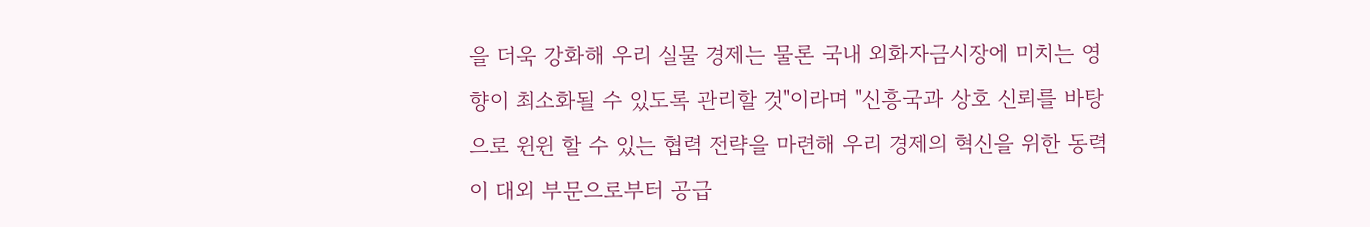을 더욱 강화해 우리 실물 경제는 물론 국내 외화자금시장에 미치는 영향이 최소화될 수 있도록 관리할 것"이라며 "신흥국과 상호 신뢰를 바탕으로 윈윈 할 수 있는 협력 전략을 마련해 우리 경제의 혁신을 위한 동력이 대외 부문으로부터 공급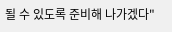될 수 있도록 준비해 나가겠다"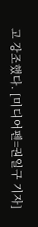고 강조했다. [미디어펜=권일구 기자]